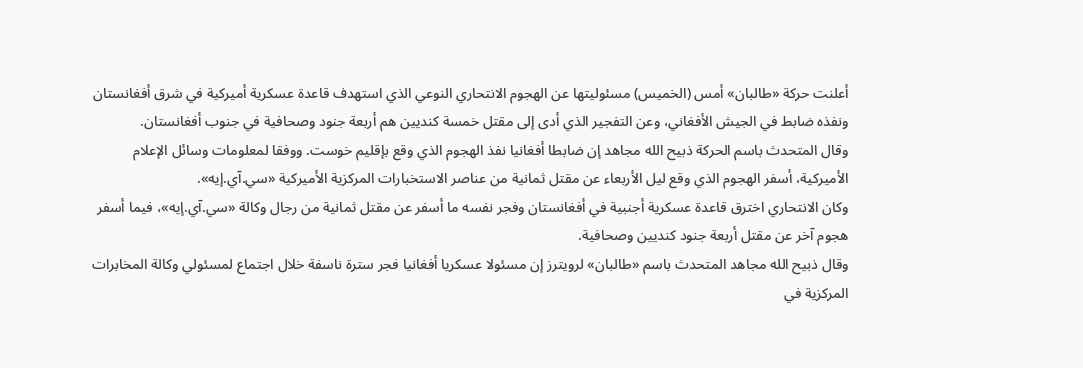أعلنت حركة «طالبان» أمس (الخميس) مسئوليتها عن الهجوم الانتحاري النوعي الذي استهدف قاعدة عسكرية أميركية في شرق أفغانستان ونفذه ضابط في الجيش الأفغاني، وعن التفجير الذي أدى إلى مقتل خمسة كنديين هم أربعة جنود وصحافية في جنوب أفغانستان.
وقال المتحدث باسم الحركة ذبيح الله مجاهد إن ضابطا أفغانيا نفذ الهجوم الذي وقع بإقليم خوست. ووفقا لمعلومات وسائل الإعلام الأميركية، أسفر الهجوم الذي وقع ليل الأربعاء عن مقتل ثمانية من عناصر الاستخبارات المركزية الأميركية «سي.آي.إيه».
وكان الانتحاري اخترق قاعدة عسكرية أجنبية في أفغانستان وفجر نفسه ما أسفر عن مقتل ثمانية من رجال وكالة «سي.آي.إيه»، فيما أسفر هجوم آخر عن مقتل أربعة جنود كنديين وصحافية.
وقال ذبيح الله مجاهد المتحدث باسم «طالبان» لرويترز إن مسئولا عسكريا أفغانيا فجر سترة ناسفة خلال اجتماع لمسئولي وكالة المخابرات المركزية في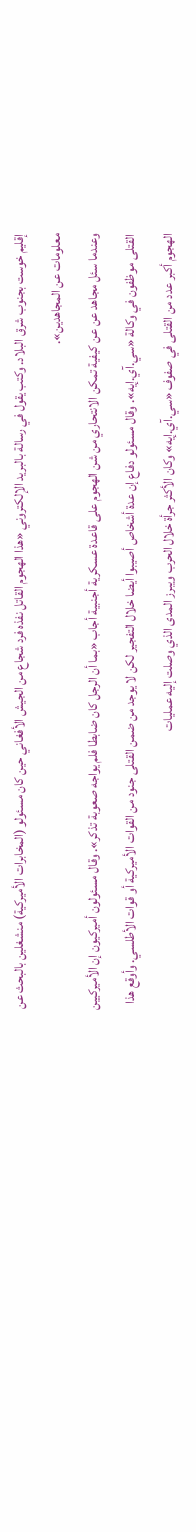إقليم خوست بجنوب شرق البلاد. وكتب يقول في رسالة بالبريد الإلكتروني «هذا الهجوم القاتل نفذه فرد شجاع من الجيش الأفغاني حين كان مسئولو (المخابرات الأميركية) منشغلين بالبحث عن معلومات عن المجاهدين».
وعندما سئل مجاهد عن عن كيفية تمكن الانتحاري من شن الهجوم على قاعدة عسكرية أجنبية أجاب «بما أن الرجل كان ضابطا فلم يواجه صعوبة تذكر». وقال مسئولون أميركيون إن الأميركيين القتلى موظفون في وكالة «سي.آي.إيه». وقال مسئولو دفاع إن عدة أشخاص أصيبوا أيضا خلال التفجير لكن لا يوجد من ضمن القتلى جنود من القوات الأميركية أو قوات الأطلسي. وأوقع هذا الهجوم أكبر عدد من القتلى في صفوف «سي.آي.إيه» وكان الأكثر جرأة خلال الحرب ويبرز المدى الذي وصلت إليه عمليات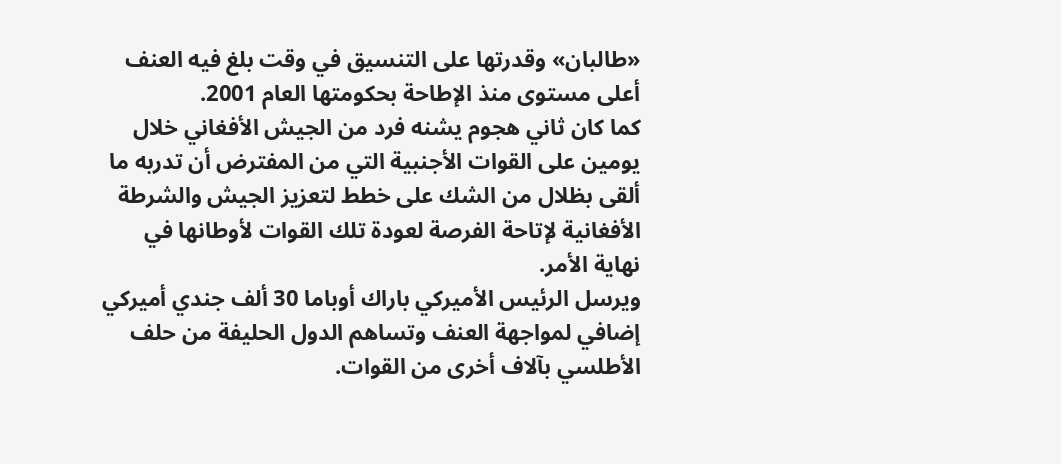«طالبان» وقدرتها على التنسيق في وقت بلغ فيه العنف أعلى مستوى منذ الإطاحة بحكومتها العام 2001.
كما كان ثاني هجوم يشنه فرد من الجيش الأفغاني خلال يومين على القوات الأجنبية التي من المفترض أن تدربه ما ألقى بظلال من الشك على خطط لتعزيز الجيش والشرطة الأفغانية لإتاحة الفرصة لعودة تلك القوات لأوطانها في نهاية الأمر.
ويرسل الرئيس الأميركي باراك أوباما 30 ألف جندي أميركي إضافي لمواجهة العنف وتساهم الدول الحليفة من حلف الأطلسي بآلاف أخرى من القوات.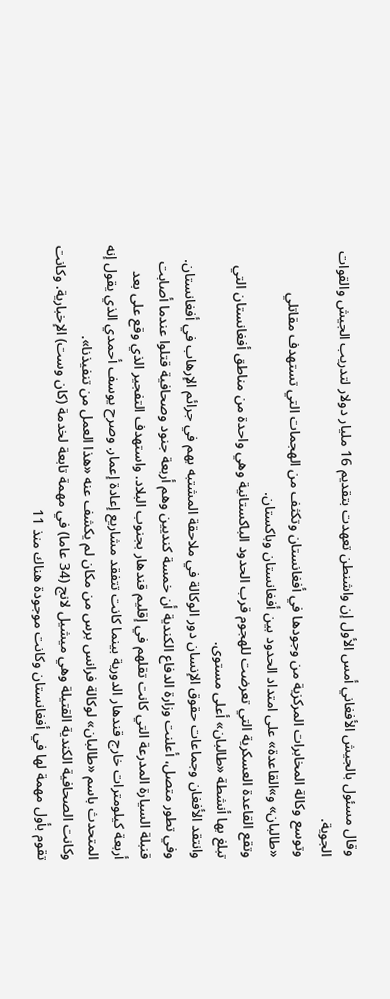وقال مسئول بالجيش الأفغاني أمس الأول إن واشنطن تعهدت بتقديم 16 مليار دولار لتدريب الجيش والقوات الجوية.
وتوسع وكالة المخابرات المركزية من وجودها في أفغانستان وتكثف من الهجمات التي تستهدف مقاتلي «طالبان» و»القاعدة» على امتداد الحدود بين أفغانستان وباكستان.
وتقع القاعدة العسكرية التي تعرضت للهجوم قرب الحدود الباكستانية وهي واحدة من مناطق أفغانستان التي تبلغ بها أنشطة «طالبان» أعلى مستوى.
وانتقد الأفغان وجماعات حقوق الإنسان دور الوكالة في ملاحقة المشتبه بهم في جرائم الإرهاب في أفغانستان.
وفي تطور متصل، أعلنت وزارة الدفاع الكندية أن خمسة كنديين وهم أربعة جنود وصحافية قتلوا عندما أصابت قنبلة السيارة المدرعة التي كانت تقلهم في إقليم قندهار بجنوب البلاد. واستهدف التفجير الذي وقع على بعد أربعة كيلومترات خارج قندهار الدورية بينما كانت تتفقد مشاريع إعادة إعمار. وصرح يوسف أحمدي الذي يقول إنه المتحدث باسم «طالبان» لوكالة فرانس برس من مكان لم يكشف عنه «هذا العمل من تنفيذنا».
وكانت الصحافية الكندية القتيلة وهي ميشيل لانج (34 عاما) في مهمة تابعة لخدمة (كان وست) الإخبارية. وكانت تقوم بأول مهمة لها في أفغانستان وكانت موجودة هناك منذ 11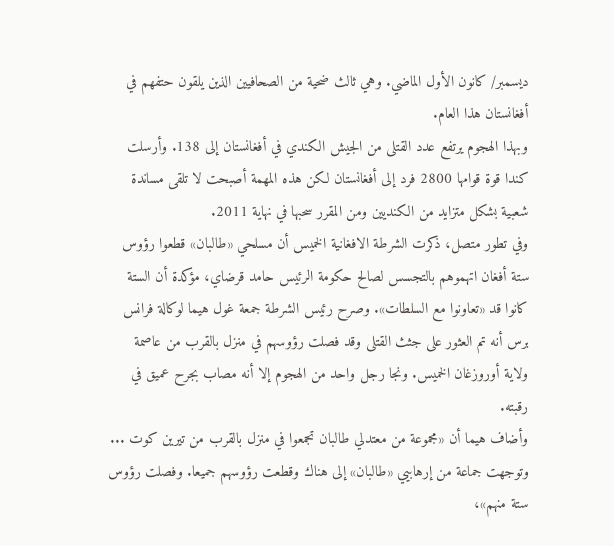ديسمبر/ كانون الأول الماضي. وهي ثالث ضحية من الصحافيين الذين يلقون حتفهم في أفغانستان هذا العام.
وبهذا الهجوم يرتفع عدد القتلى من الجيش الكندي في أفغانستان إلى 138. وأرسلت كندا قوة قوامها 2800 فرد إلى أفغانستان لكن هذه المهمة أصبحت لا تلقى مساندة شعبية بشكل متزايد من الكنديين ومن المقرر سحبها في نهاية 2011.
وفي تطور متصل، ذكرت الشرطة الافغانية الخميس أن مسلحي «طالبان» قطعوا رؤوس ستة أفغان اتهموهم بالتجسس لصالح حكومة الرئيس حامد قرضاي، مؤكدة أن الستة كانوا قد «تعاونوا مع السلطات». وصرح رئيس الشرطة جمعة غول هيما لوكالة فرانس برس أنه تم العثور على جثث القتلى وقد فصلت رؤوسهم في منزل بالقرب من عاصمة ولاية أوروزغان الخميس. ونجا رجل واحد من الهجوم إلا أنه مصاب بجرح عميق في رقبته.
وأضاف هيما أن «مجموعة من معتدلي طالبان تجمعوا في منزل بالقرب من تيرين كوت ... وتوجهت جماعة من إرهابيي «طالبان» إلى هناك وقطعت رؤوسهم جميعا. وفصلت رؤوس ستة منهم»،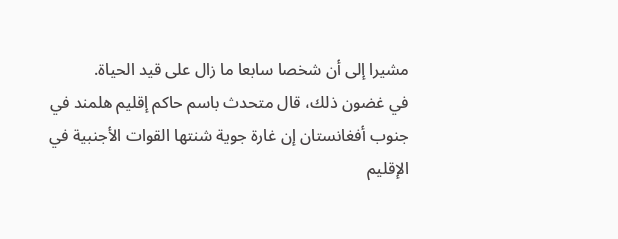مشيرا إلى أن شخصا سابعا ما زال على قيد الحياة.
في غضون ذلك، قال متحدث باسم حاكم إقليم هلمند في جنوب أفغانستان إن غارة جوية شنتها القوات الأجنبية في الإقليم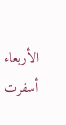الأربعاء أسفرت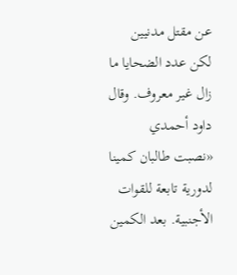عن مقتل مدنيين لكن عدد الضحايا ما زال غير معروف. وقال داود أحمدي «نصبت طالبان كمينا لدورية تابعة للقوات الأجنبية. بعد الكمين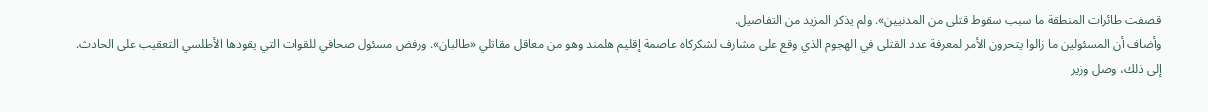قصفت طائرات المنطقة ما سبب سقوط قتلى من المدنيين». ولم يذكر المزيد من التفاصيل.
وأضاف أن المسئولين ما زالوا يتحرون الأمر لمعرفة عدد القتلى في الهجوم الذي وقع على مشارف لشكركاه عاصمة إقليم هلمند وهو من معاقل مقاتلي «طالبان». ورفض مسئول صحافي للقوات التي يقودها الأطلسي التعقيب على الحادث.
إلى ذلك، وصل وزير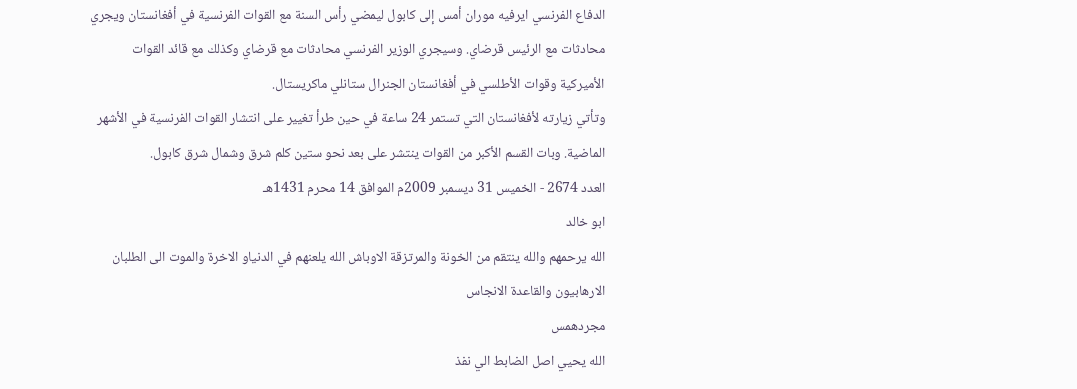الدفاع الفرنسي ايرفيه موران أمس إلى كابول ليمضي رأس السنة مع القوات الفرنسية في أفغانستان ويجري محادثات مع الرئيس قرضاي. وسيجري الوزير الفرنسي محادثات مع قرضاي وكذلك مع قائد القوات الأميركية وقوات الأطلسي في أفغانستان الجنرال ستانلي ماكريستال.
وتأتي زيارته لأفغانستان التي تستمر 24 ساعة في حين طرأ تغيير على انتشار القوات الفرنسية في الأشهر الماضية. وبات القسم الأكبر من القوات ينتشر على بعد نحو ستين كلم شرق وشمال شرق كابول.
العدد 2674 - الخميس 31 ديسمبر 2009م الموافق 14 محرم 1431هـ
ابو خالد
الله يرحمهم والله ينتقم من الخونة والمرتزقة الاوباش الله يلعنهم في الدنياو الاخرة والموت الى الطلبان الارهابيون والقاعدة الانجاس
مجردهمس
الله يحيي اصل الضابط الي نفذ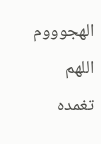الهجوووم اللهم تغمده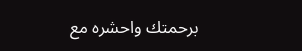برحمتك واحشره مع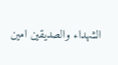الشهداء والصديقين امين